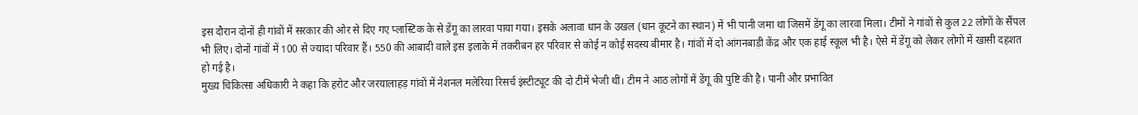इस दौरान दोनों ही गांवों में सरकार की ओर से दिए गए प्लास्टिक के से डेंगू का लारवा पाया गया। इसके अलावा धान के उखल (धान कूटने का स्थान) में भी पानी जमा था जिसमें डेंगू का लारवा मिला। टीमों ने गांवों से कुल 22 लोगों के सैंपल भी लिए। दोनों गांवों में 100 से ज्यादा परिवार हैं। 550 की आबादी वाले इस इलाके में तकरीबन हर परिवार से कोई न कोई सदस्य बीमार है। गांवों में दो आंगनबाड़ी केंद्र और एक हाई स्कूल भी है। ऐसे में डेंगू को लेकर लोगों में खासी दहशत हो गई है।
मुख्य चिकित्सा अधिकारी ने कहा कि हरोट और जरयालाहड़ गांवों में नेशनल मलेरिया रिसर्च इंस्टीट्यूट की दो टीमें भेजी थीं। टीम ने आठ लोगों में डेंगू की पुष्टि की है। पानी और प्रभावित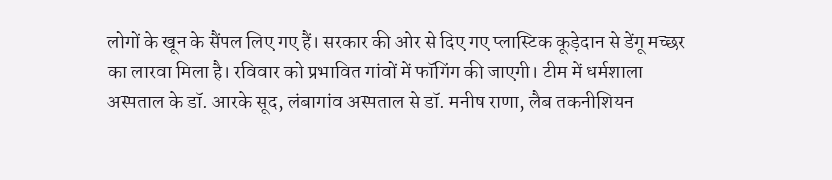लोगों के खून के सैंपल लिए गए हैं। सरकार की ओर से दिए गए प्लास्टिक कूड़ेदान से डेंगू मच्छर का लारवा मिला है। रविवार को प्रभावित गांवों में फॉगिंग की जाएगी। टीम में धर्मशाला अस्पताल के डॉ. आरके सूद, लंबागांव अस्पताल से डॉ. मनीष राणा, लैब तकनीशियन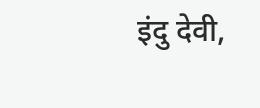इंदु देवी,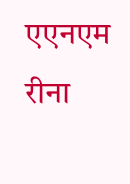एएनएम रीना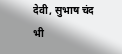देवी, सुभाष चंद भी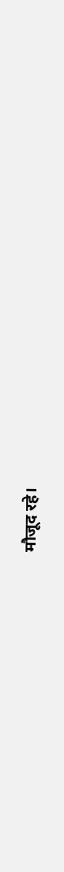मौजूद रहे।